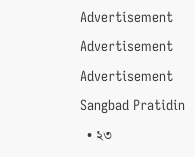Advertisement
Advertisement
Advertisement
Sangbad Pratidin
  • ২৩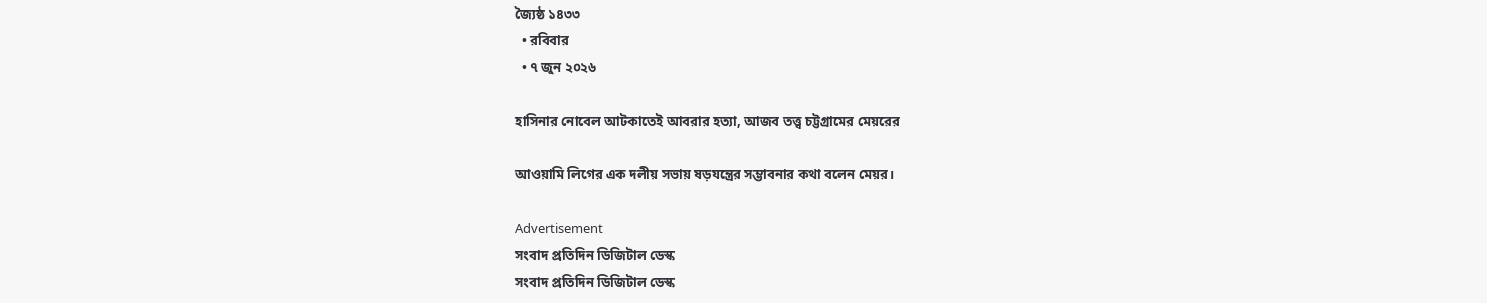জ্যৈষ্ঠ ১৪৩৩
  • রবিবার
  • ৭ জুন ২০২৬

হাসিনার নোবেল আটকাতেই আবরার হত্যা, আজব তত্ত্ব চট্টগ্রামের মেয়রের

আওয়ামি লিগের এক দলীয় সভায় ষড়যন্ত্রের সম্ভাবনার কথা বলেন মেয়র।

Advertisement
সংবাদ প্রতিদিন ডিজিটাল ডেস্ক
সংবাদ প্রতিদিন ডিজিটাল ডেস্ক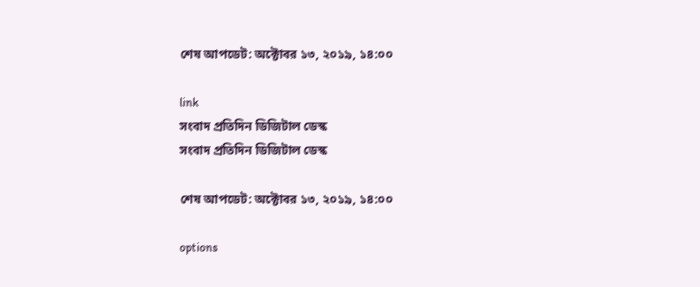শেষ আপডেট: অক্টোবর ১৩, ২০১৯, ১৪:০০

link
সংবাদ প্রতিদিন ডিজিটাল ডেস্ক
সংবাদ প্রতিদিন ডিজিটাল ডেস্ক

শেষ আপডেট: অক্টোবর ১৩, ২০১৯, ১৪:০০

options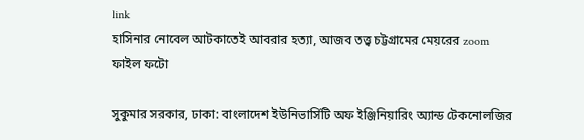link
হাসিনার নোবেল আটকাতেই আবরার হত্যা, আজব তত্ত্ব চট্টগ্রামের মেয়রের zoom
ফাইল ফটো

সুকুমার সরকার, ঢাকা: বাংলাদেশ ইউনিভার্সিটি অফ ইঞ্জিনিয়ারিং অ্যান্ড টেকনোলজির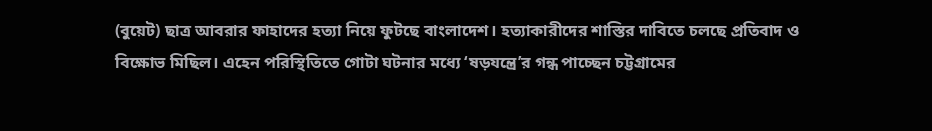(বুয়েট) ছাত্র আবরার ফাহাদের হত্যা নিয়ে ফুটছে বাংলাদেশ। হত্যাকারীদের শাস্তির দাবিতে চলছে প্রতিবাদ ও বিক্ষোভ মিছিল। এহেন পরিস্থিতিতে গোটা ঘটনার মধ্যে ‘ষড়যন্ত্রে’র গন্ধ পাচ্ছেন চট্টগ্রামের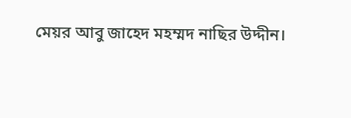মেয়র আবু জাহেদ মহম্মদ নাছির উদ্দীন।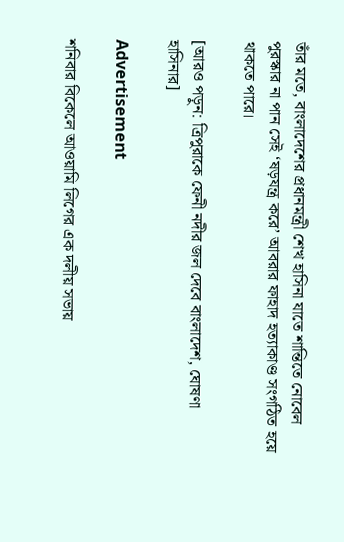তাঁর মতে, বাংলাদেশের প্রধানমন্ত্রী শেখ হাসিনা যাতে শান্তিতে নোবেল পুরস্কার না পান সেই ‘ষড়যন্ত্র করে’ আবরার ফাহাদ হত্যাকাণ্ড সংগঠিত হয়ে থাকতে পারে।

[আরও পড়ুন: ত্রিপুরাকে ফেনী নদীর জল দেবে বাংলাদেশ, ঘোষণা হাসিনার]

Advertisement

শনিবার বিকেলে আওয়ামি লিগের এক দলীয় সভায়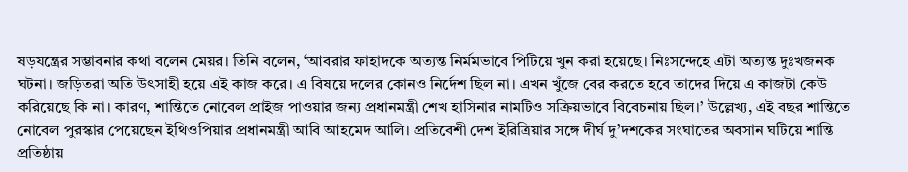ষড়যন্ত্রের সম্ভাবনার কথা বলেন মেয়র। তিনি বলেন, ‘আবরার ফাহাদকে অত্যন্ত নির্মমভাবে পিটিয়ে খুন করা হয়েছে। নিঃসন্দেহে এটা অত্যন্ত দুঃখজনক ঘটনা। জড়িতরা অতি উৎসাহী হয়ে এই কাজ করে। এ বিষয়ে দলের কোনও নির্দেশ ছিল না। এখন খুঁজে বের করতে হবে তাদের দিয়ে এ কাজটা কেউ করিয়েছে কি না। কারণ, শান্তিতে নোবেল প্রাইজ পাওয়ার জন্য প্রধানমন্ত্রী শেখ হাসিনার নামটিও সক্রিয়ভাবে বিবেচনায় ছিল।’ উল্লেখ্য, এই বছর শান্তিতে নোবেল পুরস্কার পেয়েছেন ইথিওপিয়ার প্রধানমন্ত্রী আবি আহমেদ আলি। প্রতিবেশী দেশ ইরিত্রিয়ার সঙ্গে দীর্ঘ দু’দশকের সংঘাতের অবসান ঘটিয়ে শান্তি প্রতিষ্ঠায়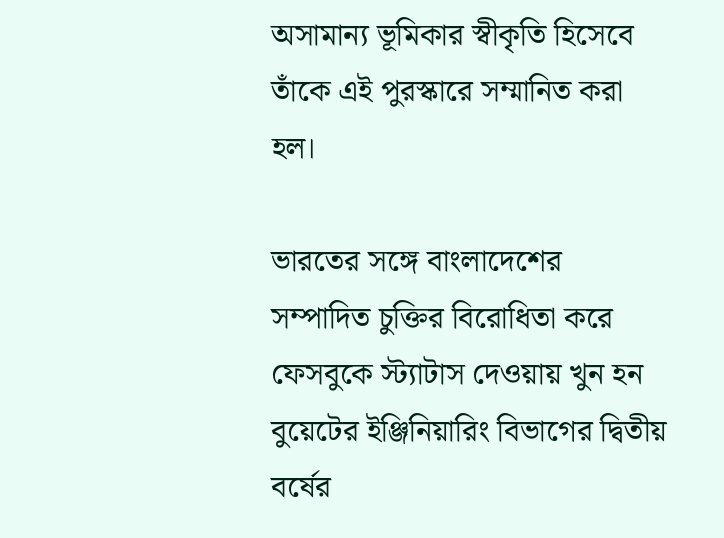অসামান্য ভূমিকার স্বীকৃতি হিসেবে তাঁকে এই পুরস্কারে সম্মানিত করা হল।

ভারতের সঙ্গে বাংলাদেশের সম্পাদিত চুক্তির বিরোধিতা করে ফেসবুকে স্ট্যাটাস দেওয়ায় খুন হন বুয়েটের ইঞ্জিনিয়ারিং বিভাগের দ্বিতীয় বর্ষের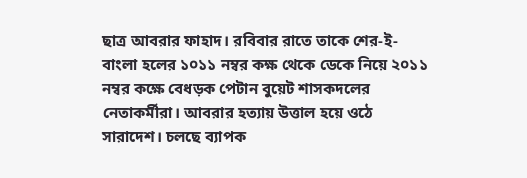ছাত্র আবরার ফাহাদ। রবিবার রাতে তাকে শের-ই-বাংলা হলের ১০১১ নম্বর কক্ষ থেকে ডেকে নিয়ে ২০১১ নম্বর কক্ষে বেধড়ক পেটান বুয়েট শাসকদলের নেতাকর্মীরা। আবরার হত্যায় উত্তাল হয়ে ওঠে সারাদেশ। চলছে ব্যাপক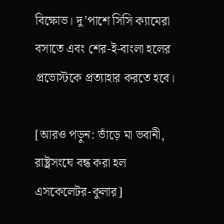বিক্ষোভ। দু’পাশে সিসি ক্যামেরা বসাতে এবং শের-ই-বাংলা হলের প্রভোস্টকে প্রত্যাহার করতে হবে।

[আরও পড়ুন: ভাঁড়ে মা ভবানী, রাষ্ট্রসংঘে বন্ধ করা হল এসকেলেটর-কুলার]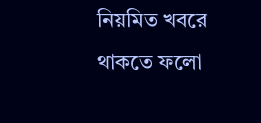নিয়মিত খবরে থাকতে ফলো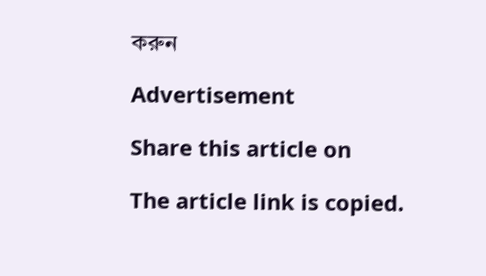করুন

Advertisement

Share this article on

The article link is copied.